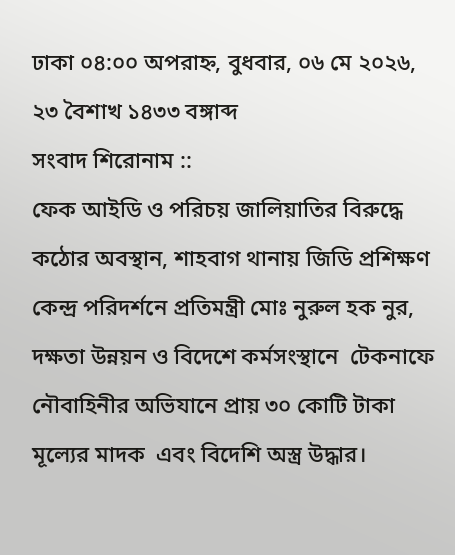ঢাকা ০৪:০০ অপরাহ্ন, বুধবার, ০৬ মে ২০২৬, ২৩ বৈশাখ ১৪৩৩ বঙ্গাব্দ
সংবাদ শিরোনাম ::
ফেক আইডি ও পরিচয় জালিয়াতির বিরুদ্ধে কঠোর অবস্থান, শাহবাগ থানায় জিডি প্রশিক্ষণ কেন্দ্র পরিদর্শনে প্রতিমন্ত্রী মোঃ নুরুল হক নুর, দক্ষতা উন্নয়ন ও বিদেশে কর্মসংস্থানে  টেকনাফে নৌবাহিনীর অভিযানে প্রায় ৩০ কোটি টাকা মূল্যের মাদক  এবং বিদেশি অস্ত্র উদ্ধার।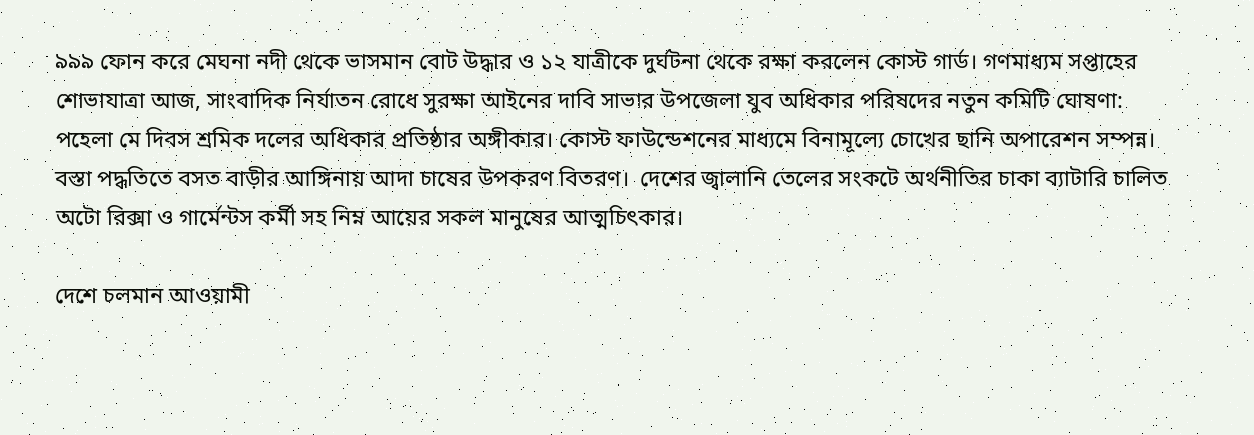৯৯৯ ফোন করে মেঘনা নদী থেকে ভাসমান বোট উদ্ধার ও ১২ যাত্রীকে দুর্ঘটনা থেকে রক্ষা করলেন কোস্ট গার্ড। গণমাধ্যম সপ্তাহের শোভাযাত্রা আজ, সাংবাদিক নির্যাতন রোধে সুরক্ষা আইনের দাবি সাভার উপজেলা যুব অধিকার পরিষদের নতুন কমিটি ঘোষণা: পহেলা মে দিবস শ্রমিক দলের অধিকার প্রতিষ্ঠার অঙ্গীকার। কোস্ট ফাউন্ডেশনের মাধ্যমে বিনামূল্যে চোখের ছানি অপারেশন সম্পন্ন।  বস্তা পদ্ধতিতে বসত বাড়ীর আঙ্গিনায় আদা চাষের উপকরণ বিতরণ।  দেশের জ্বালানি তেলের সংকটে অর্থনীতির চাকা ব্যাটারি চালিত অটো রিক্সা ও গার্মেন্টস কর্মী সহ নিম্ন আয়ের সকল মানুষের আত্মচিৎকার।

দেশে চলমান আওয়ামী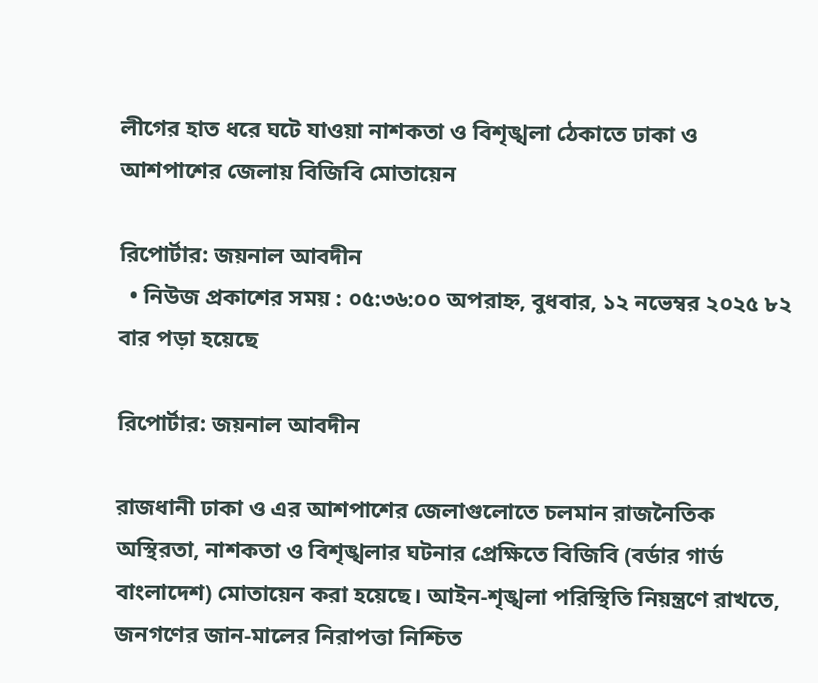লীগের হাত ধরে ঘটে যাওয়া নাশকতা ও বিশৃঙ্খলা ঠেকাতে ঢাকা ও আশপাশের জেলায় বিজিবি মোতায়েন

রিপোর্টার: জয়নাল আবদীন
  • নিউজ প্রকাশের সময় : ০৫:৩৬:০০ অপরাহ্ন, বুধবার, ১২ নভেম্বর ২০২৫ ৮২ বার পড়া হয়েছে

রিপোর্টার: জয়নাল আবদীন

রাজধানী ঢাকা ও এর আশপাশের জেলাগুলোতে চলমান রাজনৈতিক অস্থিরতা, নাশকতা ও বিশৃঙ্খলার ঘটনার প্রেক্ষিতে বিজিবি (বর্ডার গার্ড বাংলাদেশ) মোতায়েন করা হয়েছে। আইন-শৃঙ্খলা পরিস্থিতি নিয়ন্ত্রণে রাখতে, জনগণের জান-মালের নিরাপত্তা নিশ্চিত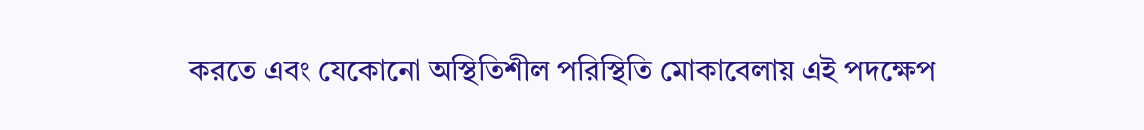করতে এবং যেকোনো অস্থিতিশীল পরিস্থিতি মোকাবেলায় এই পদক্ষেপ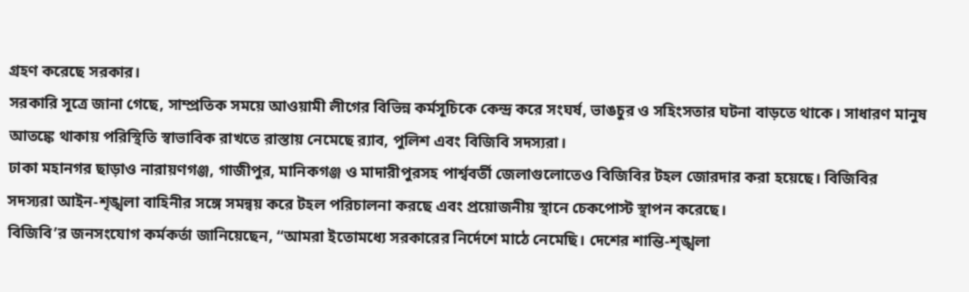গ্রহণ করেছে সরকার।
সরকারি সূত্রে জানা গেছে, সাম্প্রতিক সময়ে আওয়ামী লীগের বিভিন্ন কর্মসূচিকে কেন্দ্র করে সংঘর্ষ, ভাঙচুর ও সহিংসতার ঘটনা বাড়তে থাকে। সাধারণ মানুষ আতঙ্কে থাকায় পরিস্থিতি স্বাভাবিক রাখতে রাস্তায় নেমেছে র‍্যাব, পুলিশ এবং বিজিবি সদস্যরা।
ঢাকা মহানগর ছাড়াও নারায়ণগঞ্জ, গাজীপুর, মানিকগঞ্জ ও মাদারীপুরসহ পার্শ্ববর্তী জেলাগুলোতেও বিজিবির টহল জোরদার করা হয়েছে। বিজিবির সদস্যরা আইন-শৃঙ্খলা বাহিনীর সঙ্গে সমন্বয় করে টহল পরিচালনা করছে এবং প্রয়োজনীয় স্থানে চেকপোস্ট স্থাপন করেছে।
বিজিবি’র জনসংযোগ কর্মকর্তা জানিয়েছেন, “আমরা ইতোমধ্যে সরকারের নির্দেশে মাঠে নেমেছি। দেশের শান্তি-শৃঙ্খলা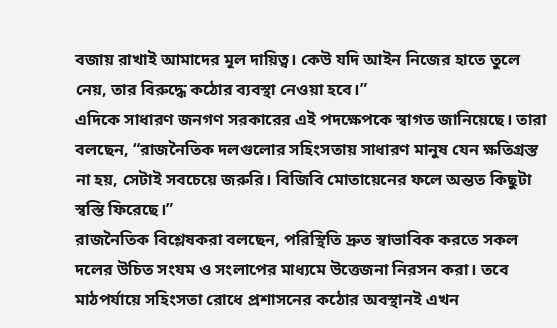বজায় রাখাই আমাদের মূল দায়িত্ব। কেউ যদি আইন নিজের হাতে তুলে নেয়, তার বিরুদ্ধে কঠোর ব্যবস্থা নেওয়া হবে।”
এদিকে সাধারণ জনগণ সরকারের এই পদক্ষেপকে স্বাগত জানিয়েছে। তারা বলছেন, “রাজনৈতিক দলগুলোর সহিংসতায় সাধারণ মানুষ যেন ক্ষতিগ্রস্ত না হয়, সেটাই সবচেয়ে জরুরি। বিজিবি মোতায়েনের ফলে অন্তত কিছুটা স্বস্তি ফিরেছে।”
রাজনৈতিক বিশ্লেষকরা বলছেন, পরিস্থিতি দ্রুত স্বাভাবিক করতে সকল দলের উচিত সংযম ও সংলাপের মাধ্যমে উত্তেজনা নিরসন করা। তবে মাঠপর্যায়ে সহিংসতা রোধে প্রশাসনের কঠোর অবস্থানই এখন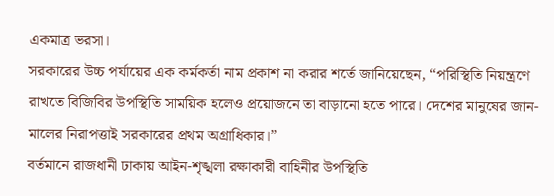একমাত্র ভরসা।
সরকারের উচ্চ পর্যায়ের এক কর্মকর্তা নাম প্রকাশ না করার শর্তে জানিয়েছেন, “পরিস্থিতি নিয়ন্ত্রণে রাখতে বিজিবির উপস্থিতি সাময়িক হলেও প্রয়োজনে তা বাড়ানো হতে পারে। দেশের মানুষের জান-মালের নিরাপত্তাই সরকারের প্রথম অগ্রাধিকার।”
বর্তমানে রাজধানী ঢাকায় আইন-শৃঙ্খলা রক্ষাকারী বাহিনীর উপস্থিতি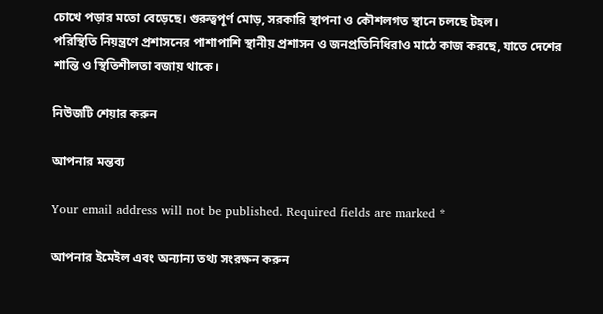চোখে পড়ার মতো বেড়েছে। গুরুত্বপূর্ণ মোড়, সরকারি স্থাপনা ও কৌশলগত স্থানে চলছে টহল।
পরিস্থিতি নিয়ন্ত্রণে প্রশাসনের পাশাপাশি স্থানীয় প্রশাসন ও জনপ্রতিনিধিরাও মাঠে কাজ করছে, যাতে দেশের শান্তি ও স্থিতিশীলতা বজায় থাকে।

নিউজটি শেয়ার করুন

আপনার মন্তব্য

Your email address will not be published. Required fields are marked *

আপনার ইমেইল এবং অন্যান্য তথ্য সংরক্ষন করুন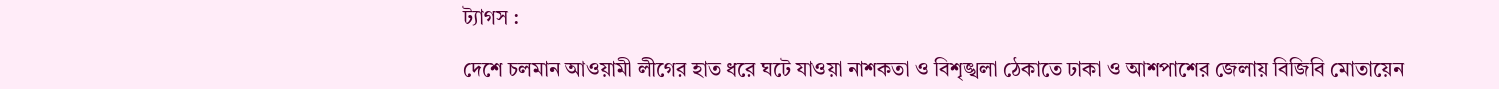ট্যাগস :

দেশে চলমান আওয়ামী লীগের হাত ধরে ঘটে যাওয়া নাশকতা ও বিশৃঙ্খলা ঠেকাতে ঢাকা ও আশপাশের জেলায় বিজিবি মোতায়েন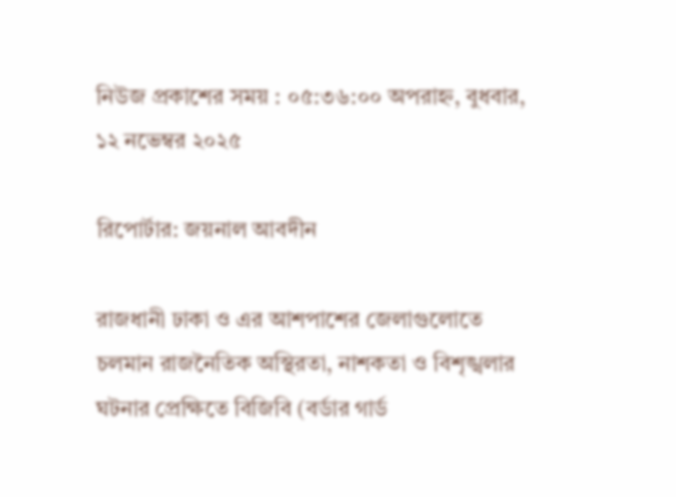নিউজ প্রকাশের সময় : ০৫:৩৬:০০ অপরাহ্ন, বুধবার, ১২ নভেম্বর ২০২৫

রিপোর্টার: জয়নাল আবদীন

রাজধানী ঢাকা ও এর আশপাশের জেলাগুলোতে চলমান রাজনৈতিক অস্থিরতা, নাশকতা ও বিশৃঙ্খলার ঘটনার প্রেক্ষিতে বিজিবি (বর্ডার গার্ড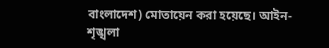বাংলাদেশ) মোতায়েন করা হয়েছে। আইন-শৃঙ্খলা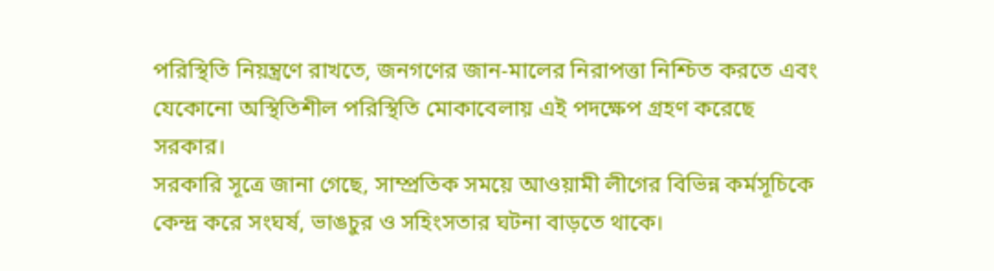পরিস্থিতি নিয়ন্ত্রণে রাখতে, জনগণের জান-মালের নিরাপত্তা নিশ্চিত করতে এবং যেকোনো অস্থিতিশীল পরিস্থিতি মোকাবেলায় এই পদক্ষেপ গ্রহণ করেছে সরকার।
সরকারি সূত্রে জানা গেছে, সাম্প্রতিক সময়ে আওয়ামী লীগের বিভিন্ন কর্মসূচিকে কেন্দ্র করে সংঘর্ষ, ভাঙচুর ও সহিংসতার ঘটনা বাড়তে থাকে।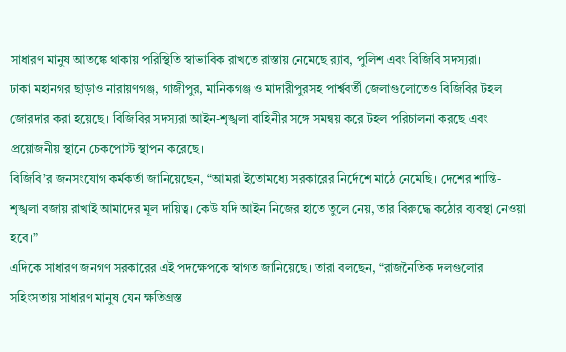সাধারণ মানুষ আতঙ্কে থাকায় পরিস্থিতি স্বাভাবিক রাখতে রাস্তায় নেমেছে র‍্যাব, পুলিশ এবং বিজিবি সদস্যরা।
ঢাকা মহানগর ছাড়াও নারায়ণগঞ্জ, গাজীপুর, মানিকগঞ্জ ও মাদারীপুরসহ পার্শ্ববর্তী জেলাগুলোতেও বিজিবির টহল জোরদার করা হয়েছে। বিজিবির সদস্যরা আইন-শৃঙ্খলা বাহিনীর সঙ্গে সমন্বয় করে টহল পরিচালনা করছে এবং প্রয়োজনীয় স্থানে চেকপোস্ট স্থাপন করেছে।
বিজিবি’র জনসংযোগ কর্মকর্তা জানিয়েছেন, “আমরা ইতোমধ্যে সরকারের নির্দেশে মাঠে নেমেছি। দেশের শান্তি-শৃঙ্খলা বজায় রাখাই আমাদের মূল দায়িত্ব। কেউ যদি আইন নিজের হাতে তুলে নেয়, তার বিরুদ্ধে কঠোর ব্যবস্থা নেওয়া হবে।”
এদিকে সাধারণ জনগণ সরকারের এই পদক্ষেপকে স্বাগত জানিয়েছে। তারা বলছেন, “রাজনৈতিক দলগুলোর সহিংসতায় সাধারণ মানুষ যেন ক্ষতিগ্রস্ত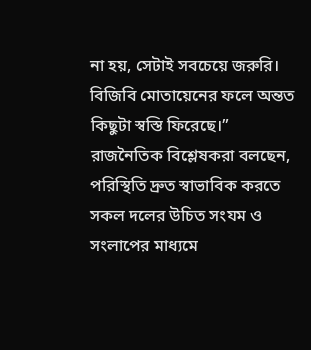না হয়, সেটাই সবচেয়ে জরুরি। বিজিবি মোতায়েনের ফলে অন্তত কিছুটা স্বস্তি ফিরেছে।”
রাজনৈতিক বিশ্লেষকরা বলছেন, পরিস্থিতি দ্রুত স্বাভাবিক করতে সকল দলের উচিত সংযম ও সংলাপের মাধ্যমে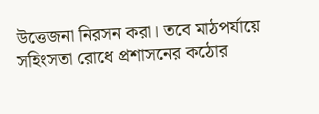উত্তেজনা নিরসন করা। তবে মাঠপর্যায়ে সহিংসতা রোধে প্রশাসনের কঠোর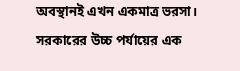অবস্থানই এখন একমাত্র ভরসা।
সরকারের উচ্চ পর্যায়ের এক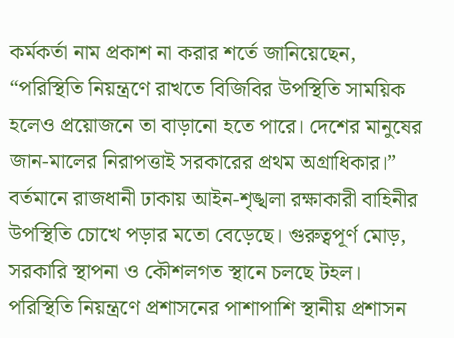কর্মকর্তা নাম প্রকাশ না করার শর্তে জানিয়েছেন, “পরিস্থিতি নিয়ন্ত্রণে রাখতে বিজিবির উপস্থিতি সাময়িক হলেও প্রয়োজনে তা বাড়ানো হতে পারে। দেশের মানুষের জান-মালের নিরাপত্তাই সরকারের প্রথম অগ্রাধিকার।”
বর্তমানে রাজধানী ঢাকায় আইন-শৃঙ্খলা রক্ষাকারী বাহিনীর উপস্থিতি চোখে পড়ার মতো বেড়েছে। গুরুত্বপূর্ণ মোড়, সরকারি স্থাপনা ও কৌশলগত স্থানে চলছে টহল।
পরিস্থিতি নিয়ন্ত্রণে প্রশাসনের পাশাপাশি স্থানীয় প্রশাসন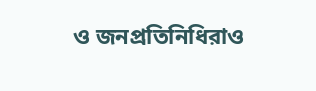ও জনপ্রতিনিধিরাও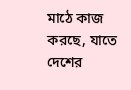মাঠে কাজ করছে, যাতে দেশের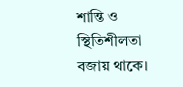শান্তি ও স্থিতিশীলতা বজায় থাকে।